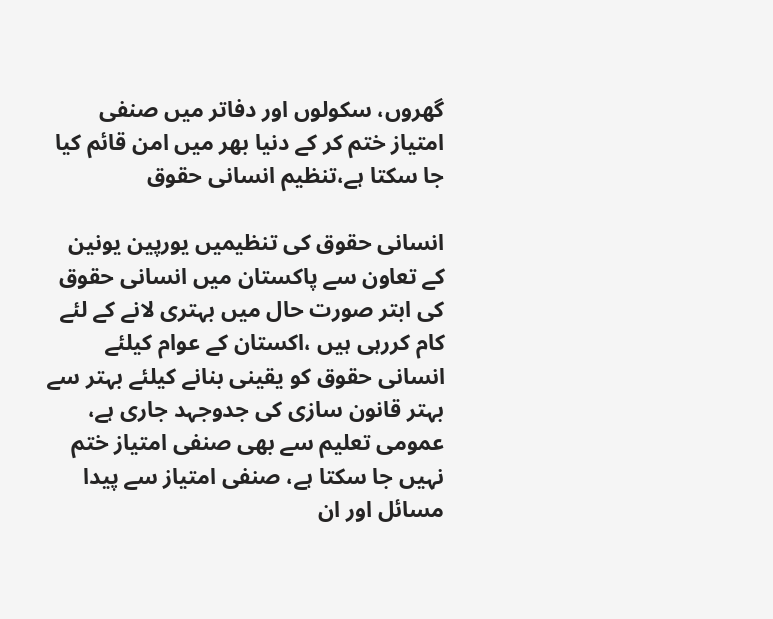گھروں، سکولوں اور دفاتر میں صنفی امتیاز ختم کر کے دنیا بھر میں امن قائم کیا جا سکتا ہے،تنظیم انسانی حقوق

انسانی حقوق کی تنظیمیں یورپین یونین کے تعاون سے پاکستان میں انسانی حقوق کی ابتر صورت حال میں بہتری لانے کے لئے کام کررہی ہیں ،اکستان کے عوام کیلئے انسانی حقوق کو یقینی بنانے کیلئے بہتر سے بہتر قانون سازی کی جدوجہد جاری ہے، عمومی تعلیم سے بھی صنفی امتیاز ختم نہیں جا سکتا ہے، صنفی امتیاز سے پیدا مسائل اور ان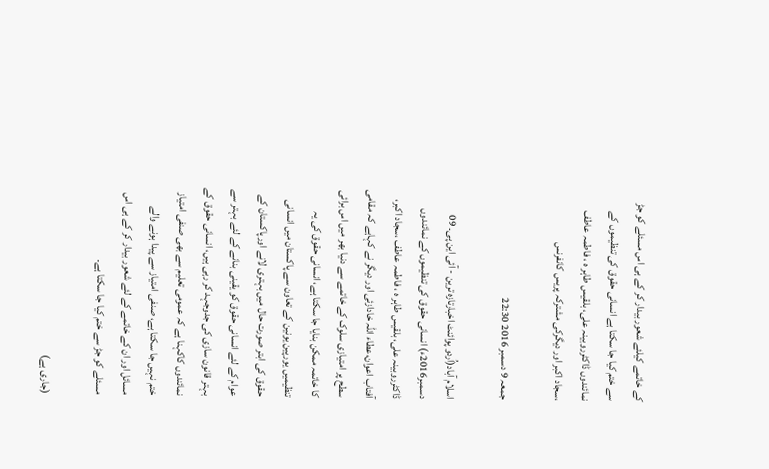کے خاتمے کیلئے شعور بیدار کر کے ہی اس مسئلے کو جڑ سے ختم کیا جا سکتا ہے انسانی حقوق کی تنظیموں کے نمائندوں ڈاکٹرروبینہ علی، بلقیس طاہر ہ ، فاطمہ عاطف ،سجاد اکبر اور دیگرکی مشترکہ پریس کانفرنس

جمعہ 9 دسمبر 2016 22:30

اسلام آباد(اُردو پوائنٹ اخبارتازہ ترین - آئی این پی۔ 09 دسمبر2016ء) انسانی حقوق کی تنظیموں کے نمائندوں ڈاکٹرروبینہ علی، بلقیس طاہر ہ ، فاطمہ عاطف ،سجاد اکبر، آفتاب اعوان،عطاء اللہ خادازئی اور دیگر نے کہاہے کہ مقامی سطح پر امتیازی سلوک کے خاتمے سے دنیا بھر میں اس برائی کا خاتمہ ممکن بنایا جا سکتا ہے، انسانی حقوق کی یہ تنظیمیں یورپین یونین کے تعاون سے پاکستان میں انسانی حقوق کی ابتر صورت حال میں بہتری لانے اورپاکستان کے عوام کے لئے انسانی حقوق کو یقینی بنانے کے لئے بہتر سے بہتر قانون سازی کی جدوجہد کر رہی ہیں، انسانی حقوق کے نمائندوں کاکہنا ہے کہ عمومی تعلیم سے بھی صنفی امتیاز ختم نہیں جا سکتا ہے، صنفی امتیاز سے پیدا ہونے والے مسائل اور ان کے خاتمے کے لئے شعور بیدار کر کے ہی اس مسئلے کو جڑ سے ختم کیا جا سکتا ہے۔

(جاری ہے)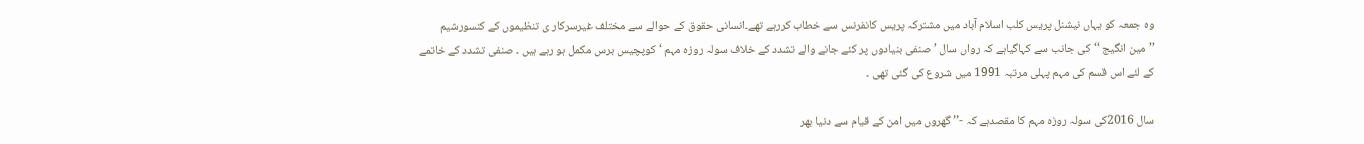وہ جمعہ کو یہاں نیشنل پریس کلب اسلام آباد میں مشترکہ پریس کانفرنس سے خطاب کررہے تھے۔انسانی حقوق کے حوالے سے مختلف غیرسرکار ی تنظیموں کے کنسورشیم ’’مین انگیج ‘‘کی جانب سے کہاگیاہے کہ رواں سال ’ صنفی بنیادوں پر کئے جانے والے تشدد کے خلاف سولہ روزہ مہم ‘ کوپچیس برس مکمل ہو رہے ہیں ۔ صنفی تشدد کے خاتمے کے لئے اس قسم کی مہم پہلی مرتبہ 1991 میں شروع کی گئی تھی ۔

سال 2016کی سولہ روزہ مہم کا مقصدہے کہ -’’ گھروں میں امن کے قیام سے دنیا بھر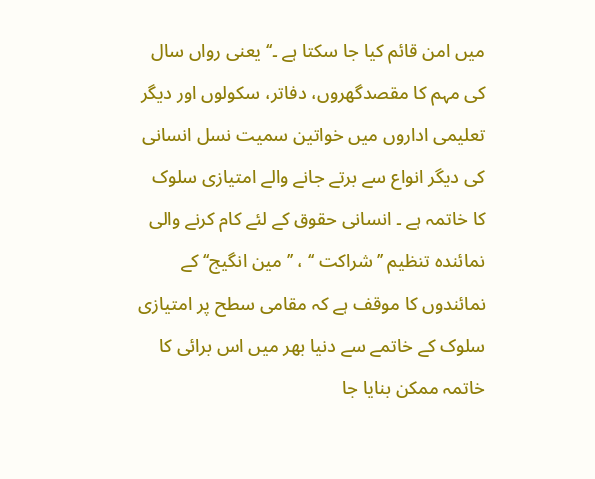میں امن قائم کیا جا سکتا ہے ۔‘‘ یعنی رواں سال کی مہم کا مقصدگھروں، دفاتر، سکولوں اور دیگر تعلیمی اداروں میں خواتین سمیت نسل انسانی کی دیگر انواع سے برتے جانے والے امتیازی سلوک کا خاتمہ ہے ۔ انسانی حقوق کے لئے کام کرنے والی نمائندہ تنظیم ’’شراکت ‘‘ ، ’’ مین انگیج‘‘ کے نمائندوں کا موقف ہے کہ مقامی سطح پر امتیازی سلوک کے خاتمے سے دنیا بھر میں اس برائی کا خاتمہ ممکن بنایا جا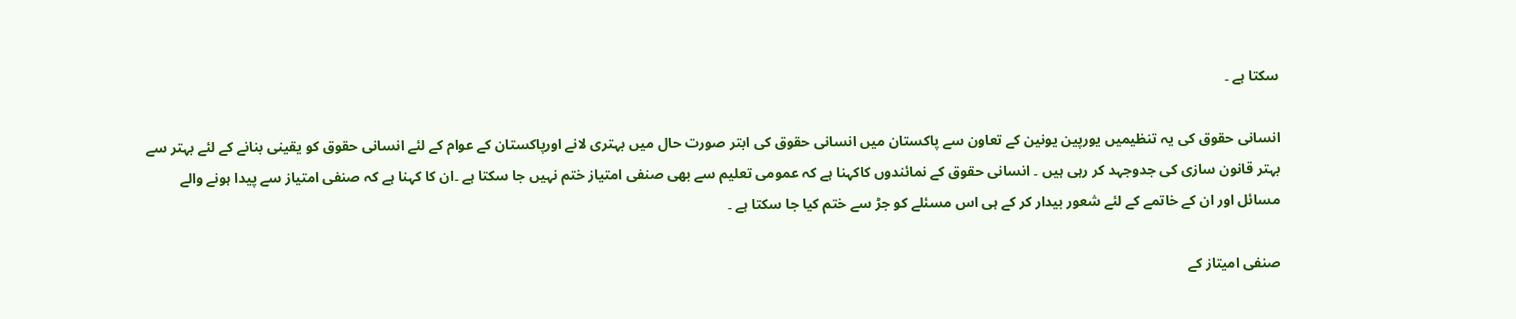سکتا ہے ۔

انسانی حقوق کی یہ تنظیمیں یورپین یونین کے تعاون سے پاکستان میں انسانی حقوق کی ابتر صورت حال میں بہتری لانے اورپاکستان کے عوام کے لئے انسانی حقوق کو یقینی بنانے کے لئے بہتر سے بہتر قانون سازی کی جدوجہد کر رہی ہیں ۔ انسانی حقوق کے نمائندوں کاکہنا ہے کہ عمومی تعلیم سے بھی صنفی امتیاز ختم نہیں جا سکتا ہے ۔ان کا کہنا ہے کہ صنفی امتیاز سے پیدا ہونے والے مسائل اور ان کے خاتمے کے لئے شعور بیدار کر کے ہی اس مسئلے کو جڑ سے ختم کیا جا سکتا ہے ۔

صنفی امیتاز کے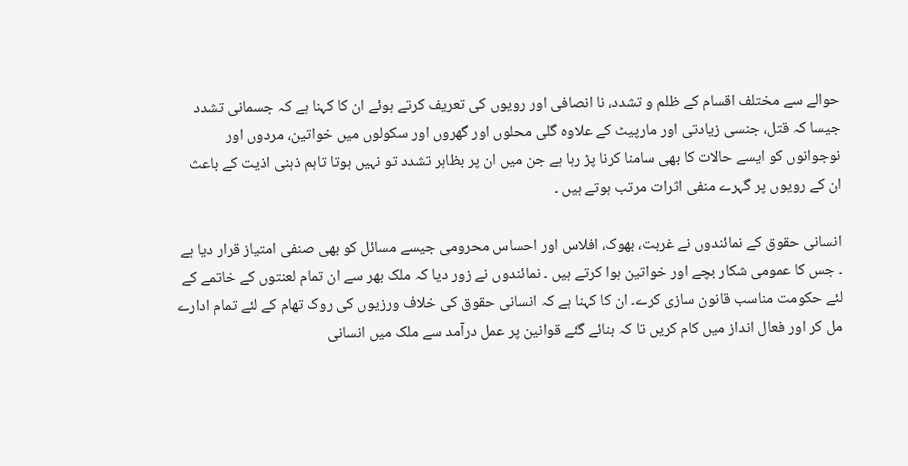حوالے سے مختلف اقسام کے ظلم و تشدد، نا انصافی اور رویوں کی تعریف کرتے ہوئے ان کا کہنا ہے کہ جسمانی تشدد جیسا کہ قتل، جنسی زیادتی اور مارپیٹ کے علاوہ گلی محلوں اور گھروں اور سکولوں میں خواتین، مردوں اور نوجوانوں کو ایسے حالات کا بھی سامنا کرنا پڑ رہا ہے جن میں ان پر بظاہر تشدد تو نہیں ہوتا تاہم ذہنی اذیت کے باعث ان کے رویوں پر گہرے منفی اثرات مرتب ہوتے ہیں ۔

انسانی حقوق کے نمائندوں نے غربت، بھوک، افلاس اور احساس محرومی جیسے مسائل کو بھی صنفی امتیاز قرار دیا ہے ۔ جس کا عمومی شکار بچے اور خواتین ہوا کرتے ہیں ۔ نمائندوں نے زور دیا کہ ملک بھر سے ان تمام لعنتوں کے خاتمے کے لئے حکومت مناسب قانون سازی کرے۔ ان کا کہنا ہے کہ انسانی حقوق کی خلاف ورزیوں کی روک تھام کے لئے تمام ادارے مل کر اور فعال انداز میں کام کریں تا کہ بنائے گئے قوانین پر عمل درآمد سے ملک میں انسانی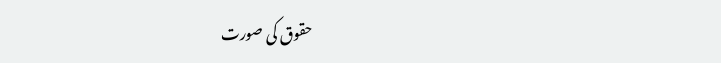حقوق کی صورت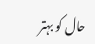حال کو بہتر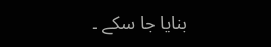بنایا جا سکے ۔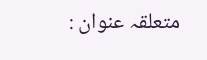متعلقہ عنوان :